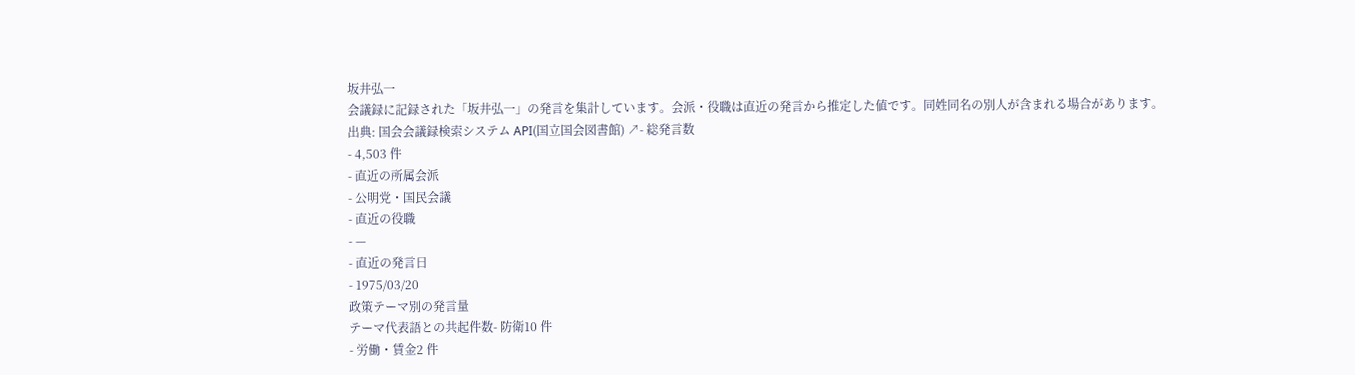坂井弘一
会議録に記録された「坂井弘一」の発言を集計しています。会派・役職は直近の発言から推定した値です。同姓同名の別人が含まれる場合があります。
出典: 国会会議録検索システム API(国立国会図書館) ↗- 総発言数
- 4,503 件
- 直近の所属会派
- 公明党・国民会議
- 直近の役職
- —
- 直近の発言日
- 1975/03/20
政策テーマ別の発言量
テーマ代表語との共起件数- 防衛10 件
- 労働・賃金2 件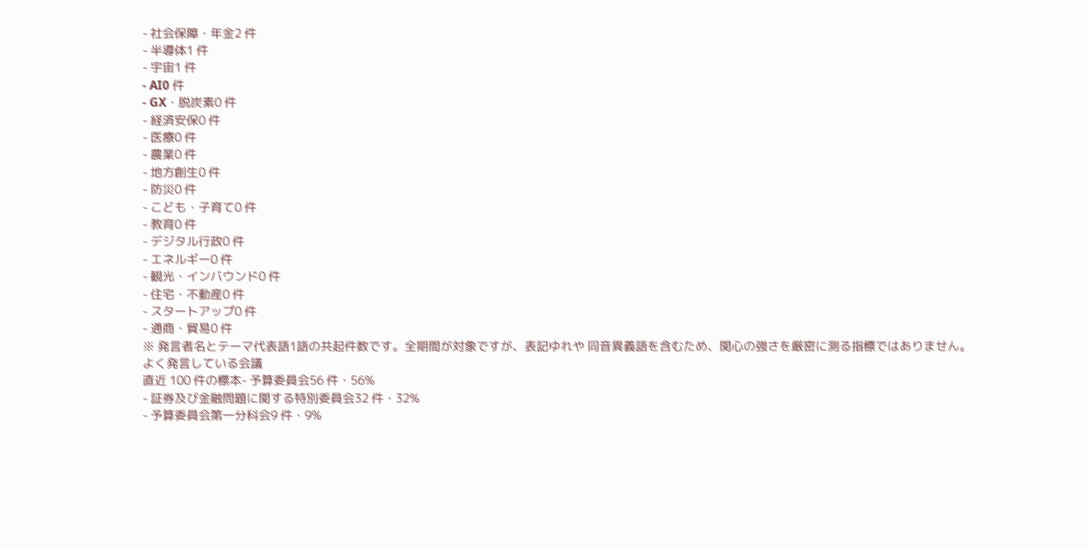- 社会保障・年金2 件
- 半導体1 件
- 宇宙1 件
- AI0 件
- GX・脱炭素0 件
- 経済安保0 件
- 医療0 件
- 農業0 件
- 地方創生0 件
- 防災0 件
- こども・子育て0 件
- 教育0 件
- デジタル行政0 件
- エネルギー0 件
- 観光・インバウンド0 件
- 住宅・不動産0 件
- スタートアップ0 件
- 通商・貿易0 件
※ 発言者名とテーマ代表語1語の共起件数です。全期間が対象ですが、表記ゆれや 同音異義語を含むため、関心の強さを厳密に測る指標ではありません。
よく発言している会議
直近 100 件の標本- 予算委員会56 件・56%
- 証券及び金融問題に関する特別委員会32 件・32%
- 予算委員会第一分科会9 件・9%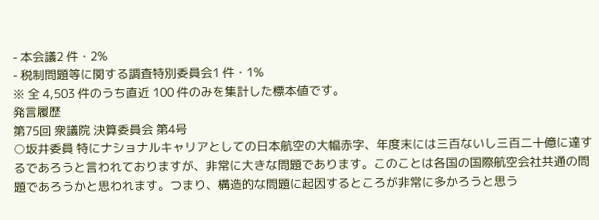- 本会議2 件・2%
- 税制問題等に関する調査特別委員会1 件・1%
※ 全 4,503 件のうち直近 100 件のみを集計した標本値です。
発言履歴
第75回 衆議院 決算委員会 第4号
○坂井委員 特にナショナルキャリアとしての日本航空の大幅赤字、年度末には三百ないし三百二十億に達するであろうと言われておりますが、非常に大きな問題であります。このことは各国の国際航空会社共通の問題であろうかと思われます。つまり、構造的な問題に起因するところが非常に多かろうと思う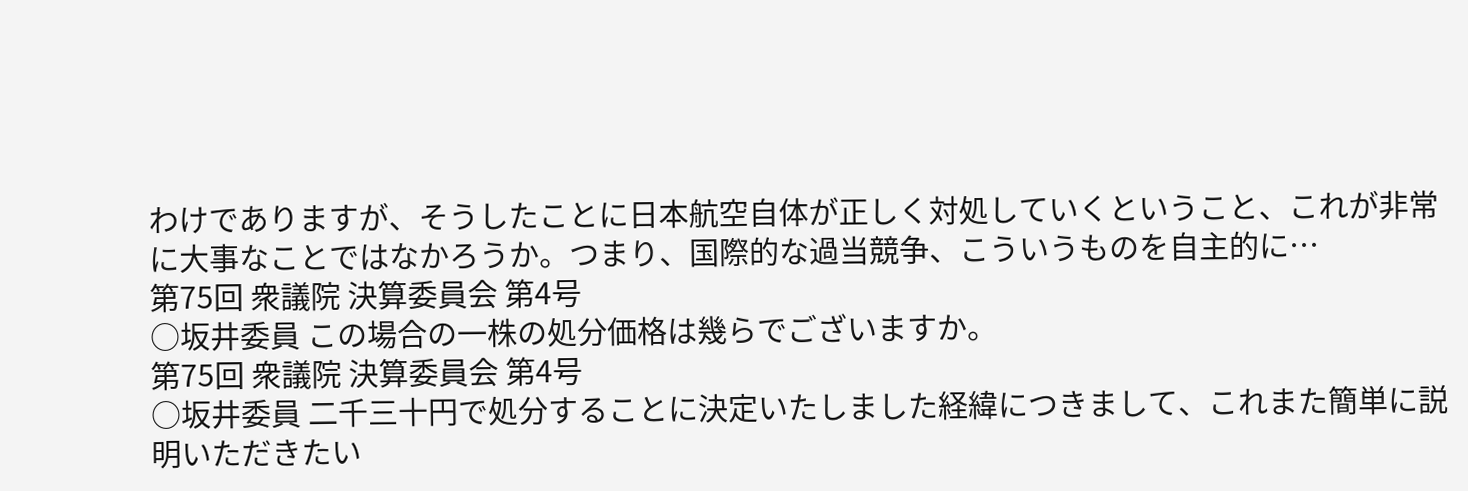わけでありますが、そうしたことに日本航空自体が正しく対処していくということ、これが非常に大事なことではなかろうか。つまり、国際的な過当競争、こういうものを自主的に…
第75回 衆議院 決算委員会 第4号
○坂井委員 この場合の一株の処分価格は幾らでございますか。
第75回 衆議院 決算委員会 第4号
○坂井委員 二千三十円で処分することに決定いたしました経緯につきまして、これまた簡単に説明いただきたい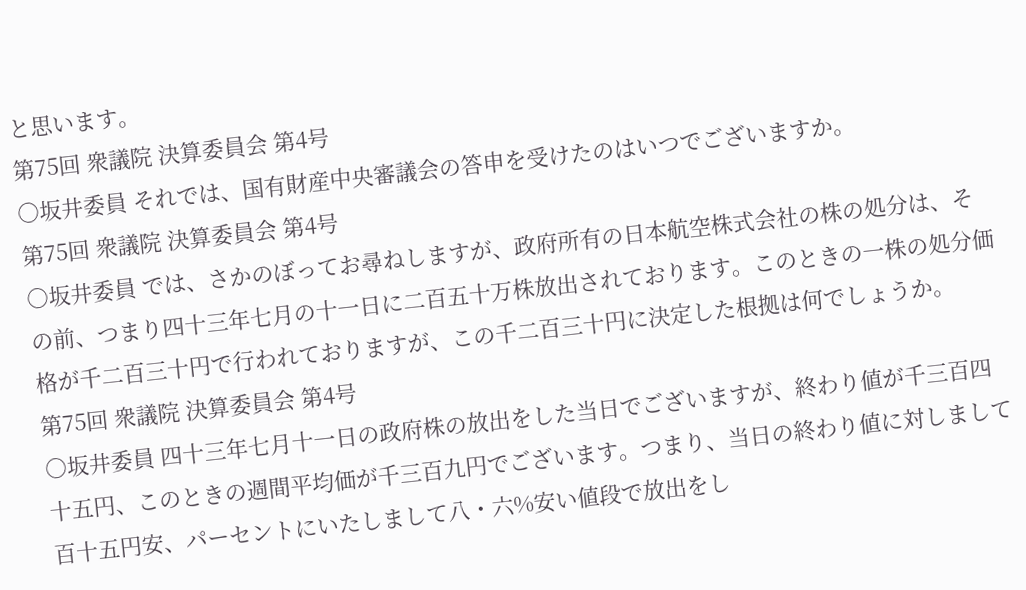と思います。
第75回 衆議院 決算委員会 第4号
○坂井委員 それでは、国有財産中央審議会の答申を受けたのはいつでございますか。
第75回 衆議院 決算委員会 第4号
○坂井委員 では、さかのぼってお尋ねしますが、政府所有の日本航空株式会社の株の処分は、その前、つまり四十三年七月の十一日に二百五十万株放出されております。このときの一株の処分価格が千二百三十円で行われておりますが、この千二百三十円に決定した根拠は何でしょうか。
第75回 衆議院 決算委員会 第4号
○坂井委員 四十三年七月十一日の政府株の放出をした当日でございますが、終わり値が千三百四十五円、このときの週間平均価が千三百九円でございます。つまり、当日の終わり値に対しまして百十五円安、パーセントにいたしまして八・六%安い値段で放出をし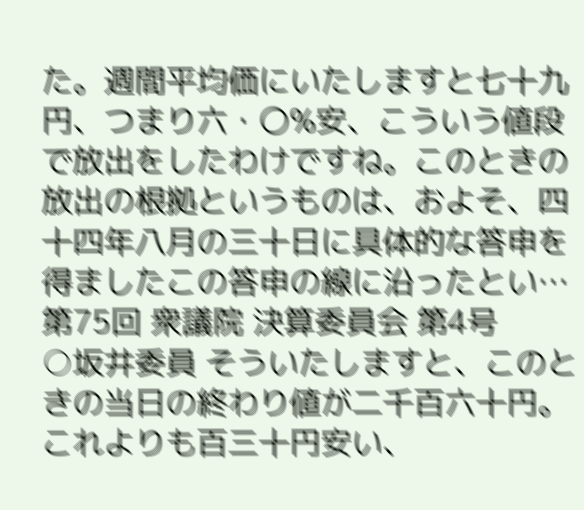た。週間平均価にいたしますと七十九円、つまり六・〇%安、こういう値段で放出をしたわけですね。このときの放出の根拠というものは、およそ、四十四年八月の三十日に具体的な答申を得ましたこの答申の線に沿ったとい…
第75回 衆議院 決算委員会 第4号
○坂井委員 そういたしますと、このときの当日の終わり値が二千百六十円。これよりも百三十円安い、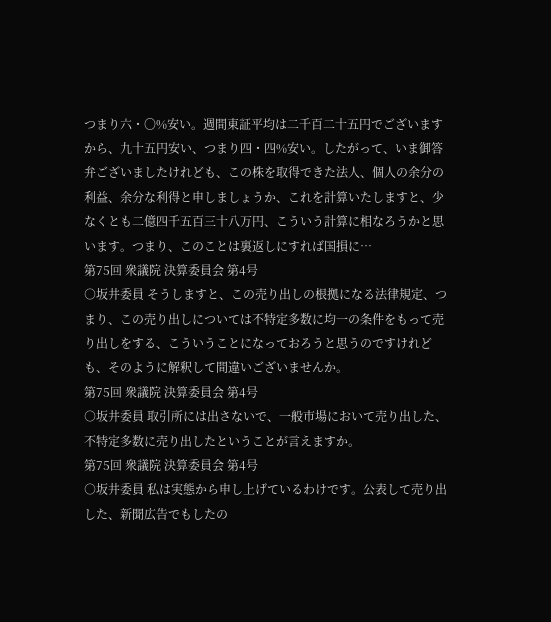つまり六・〇%安い。週間東証平均は二千百二十五円でございますから、九十五円安い、つまり四・四%安い。したがって、いま御答弁ございましたけれども、この株を取得できた法人、個人の余分の利益、余分な利得と申しましょうか、これを計算いたしますと、少なくとも二億四千五百三十八万円、こういう計算に相なろうかと思います。つまり、このことは裏返しにすれば国損に…
第75回 衆議院 決算委員会 第4号
○坂井委員 そうしますと、この売り出しの根拠になる法律規定、つまり、この売り出しについては不特定多数に均一の条件をもって売り出しをする、こういうことになっておろうと思うのですけれども、そのように解釈して間違いございませんか。
第75回 衆議院 決算委員会 第4号
○坂井委員 取引所には出さないで、一般市場において売り出した、不特定多数に売り出したということが言えますか。
第75回 衆議院 決算委員会 第4号
○坂井委員 私は実態から申し上げているわけです。公表して売り出した、新聞広告でもしたの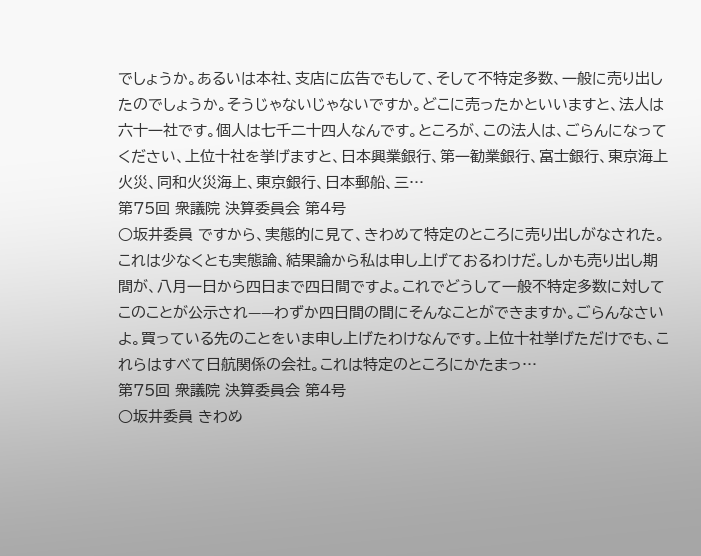でしょうか。あるいは本社、支店に広告でもして、そして不特定多数、一般に売り出したのでしょうか。そうじゃないじゃないですか。どこに売ったかといいますと、法人は六十一社です。個人は七千二十四人なんです。ところが、この法人は、ごらんになってください、上位十社を挙げますと、日本興業銀行、第一勧業銀行、富士銀行、東京海上火災、同和火災海上、東京銀行、日本郵船、三…
第75回 衆議院 決算委員会 第4号
○坂井委員 ですから、実態的に見て、きわめて特定のところに売り出しがなされた。これは少なくとも実態論、結果論から私は申し上げておるわけだ。しかも売り出し期間が、八月一日から四日まで四日間ですよ。これでどうして一般不特定多数に対してこのことが公示され——わずか四日間の間にそんなことができますか。ごらんなさいよ。買っている先のことをいま申し上げたわけなんです。上位十社挙げただけでも、これらはすべて日航関係の会社。これは特定のところにかたまっ…
第75回 衆議院 決算委員会 第4号
○坂井委員 きわめ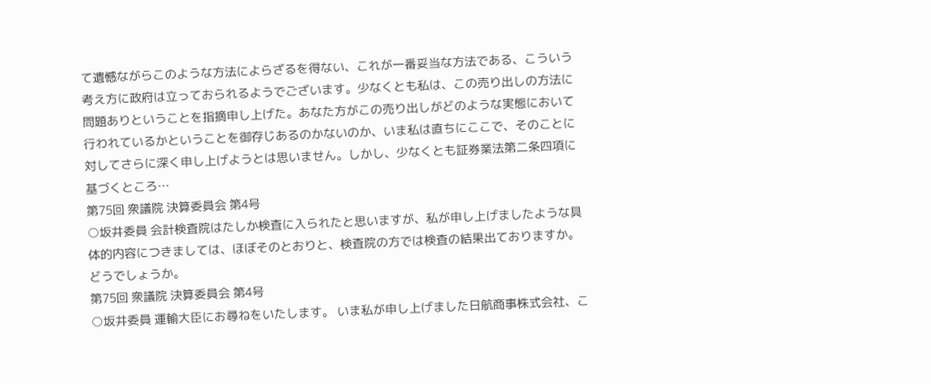て遺憾ながらこのような方法によらざるを得ない、これが一番妥当な方法である、こういう考え方に政府は立っておられるようでございます。少なくとも私は、この売り出しの方法に問題ありということを指摘申し上げた。あなた方がこの売り出しがどのような実態において行われているかということを御存じあるのかないのか、いま私は直ちにここで、そのことに対してさらに深く申し上げようとは思いません。しかし、少なくとも証券業法第二条四項に基づくところ…
第75回 衆議院 決算委員会 第4号
○坂井委員 会計検査院はたしか検査に入られたと思いますが、私が申し上げましたような具体的内容につきましては、ほぼそのとおりと、検査院の方では検査の結果出ておりますか。どうでしょうか。
第75回 衆議院 決算委員会 第4号
○坂井委員 運輸大臣にお尋ねをいたします。 いま私が申し上げました日航商事株式会社、こ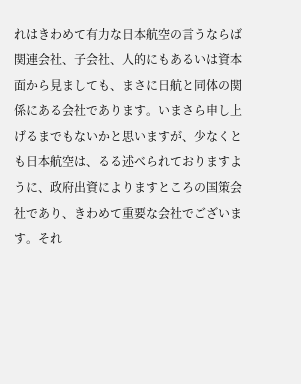れはきわめて有力な日本航空の言うならば関連会社、子会社、人的にもあるいは資本面から見ましても、まさに日航と同体の関係にある会社であります。いまさら申し上げるまでもないかと思いますが、少なくとも日本航空は、るる述べられておりますように、政府出資によりますところの国策会社であり、きわめて重要な会社でございます。それ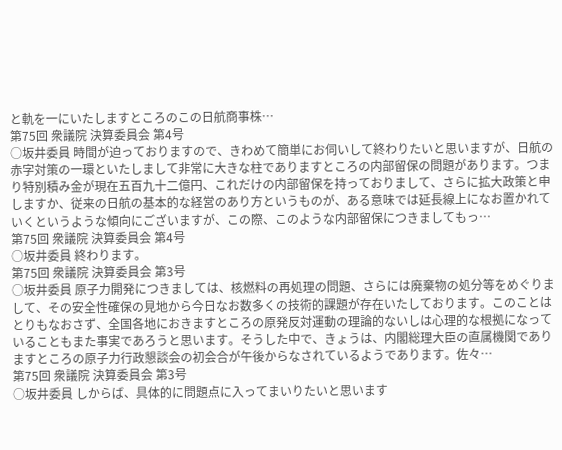と軌を一にいたしますところのこの日航商事株…
第75回 衆議院 決算委員会 第4号
○坂井委員 時間が迫っておりますので、きわめて簡単にお伺いして終わりたいと思いますが、日航の赤字対策の一環といたしまして非常に大きな柱でありますところの内部留保の問題があります。つまり特別積み金が現在五百九十二億円、これだけの内部留保を持っておりまして、さらに拡大政策と申しますか、従来の日航の基本的な経営のあり方というものが、ある意味では延長線上になお置かれていくというような傾向にございますが、この際、このような内部留保につきましてもっ…
第75回 衆議院 決算委員会 第4号
○坂井委員 終わります。
第75回 衆議院 決算委員会 第3号
○坂井委員 原子力開発につきましては、核燃料の再処理の問題、さらには廃棄物の処分等をめぐりまして、その安全性確保の見地から今日なお数多くの技術的課題が存在いたしております。このことはとりもなおさず、全国各地におきますところの原発反対運動の理論的ないしは心理的な根拠になっていることもまた事実であろうと思います。そうした中で、きょうは、内閣総理大臣の直属機関でありますところの原子力行政懇談会の初会合が午後からなされているようであります。佐々…
第75回 衆議院 決算委員会 第3号
○坂井委員 しからば、具体的に問題点に入ってまいりたいと思います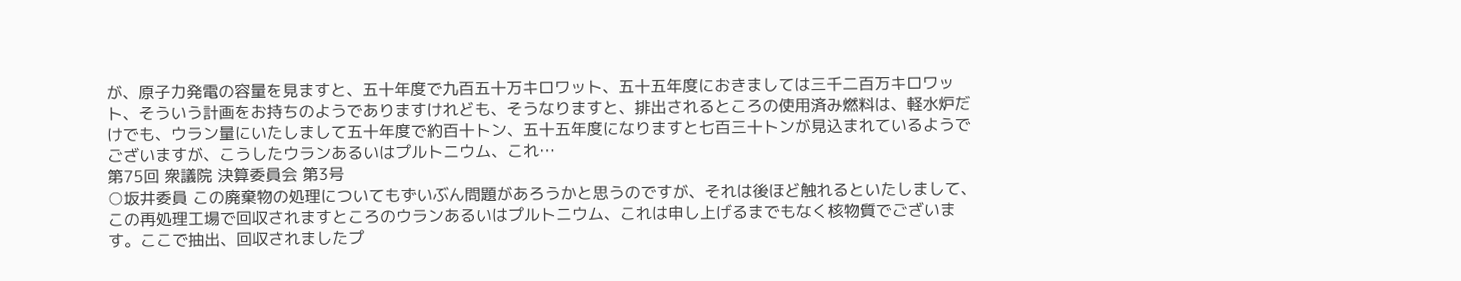が、原子力発電の容量を見ますと、五十年度で九百五十万キロワット、五十五年度におきましては三千二百万キロワット、そういう計画をお持ちのようでありますけれども、そうなりますと、排出されるところの使用済み燃料は、軽水炉だけでも、ウラン量にいたしまして五十年度で約百十トン、五十五年度になりますと七百三十トンが見込まれているようでございますが、こうしたウランあるいはプルトニウム、これ…
第75回 衆議院 決算委員会 第3号
○坂井委員 この廃棄物の処理についてもずいぶん問題があろうかと思うのですが、それは後ほど触れるといたしまして、この再処理工場で回収されますところのウランあるいはプルトニウム、これは申し上げるまでもなく核物質でございます。ここで抽出、回収されましたプ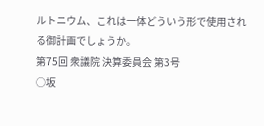ルトニウム、これは一体どういう形で使用される御計画でしょうか。
第75回 衆議院 決算委員会 第3号
○坂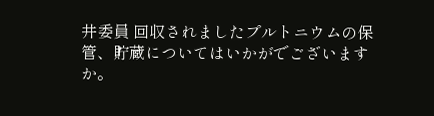井委員 回収されましたプルトニウムの保管、貯蔵についてはいかがでございますか。